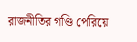রাজনীতির গণ্ডি পেরিয়ে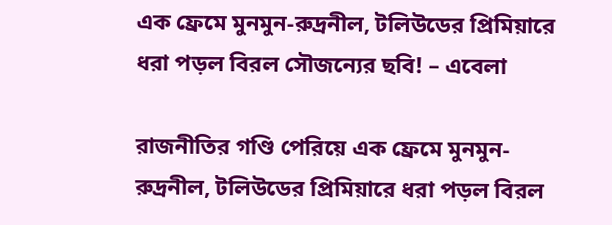এক ফ্রেমে মুনমুন-রুদ্রনীল, টলিউডের প্রিমিয়ারে ধরা পড়ল বিরল সৌজন্যের ছবি! – এবেলা

রাজনীতির গণ্ডি পেরিয়ে এক ফ্রেমে মুনমুন-রুদ্রনীল, টলিউডের প্রিমিয়ারে ধরা পড়ল বিরল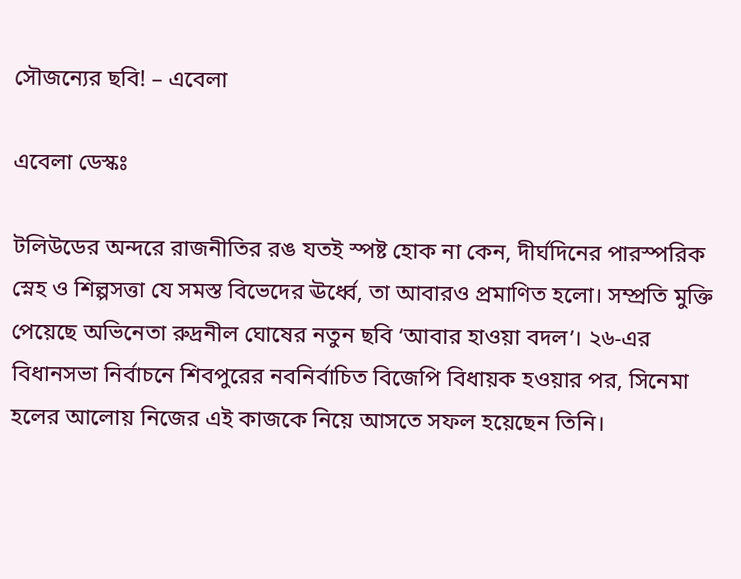সৌজন্যের ছবি! – এবেলা

এবেলা ডেস্কঃ

টলিউডের অন্দরে রাজনীতির রঙ যতই স্পষ্ট হোক না কেন, দীর্ঘদিনের পারস্পরিক স্নেহ ও শিল্পসত্তা যে সমস্ত বিভেদের ঊর্ধ্বে, তা আবারও প্রমাণিত হলো। সম্প্রতি মুক্তি পেয়েছে অভিনেতা রুদ্রনীল ঘোষের নতুন ছবি ‘আবার হাওয়া বদল’। ২৬-এর বিধানসভা নির্বাচনে শিবপুরের নবনির্বাচিত বিজেপি বিধায়ক হওয়ার পর, সিনেমা হলের আলোয় নিজের এই কাজকে নিয়ে আসতে সফল হয়েছেন তিনি।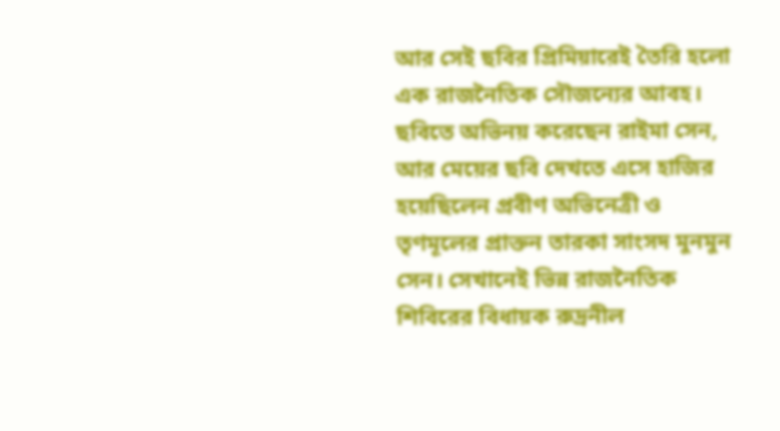আর সেই ছবির প্রিমিয়ারেই তৈরি হলো এক রাজনৈতিক সৌজন্যের আবহ। ছবিতে অভিনয় করেছেন রাইমা সেন, আর মেয়ের ছবি দেখতে এসে হাজির হয়েছিলেন প্রবীণ অভিনেত্রী ও তৃণমূলের প্রাক্তন তারকা সাংসদ মুনমুন সেন। সেখানেই ভিন্ন রাজনৈতিক শিবিরের বিধায়ক রুদ্রনীল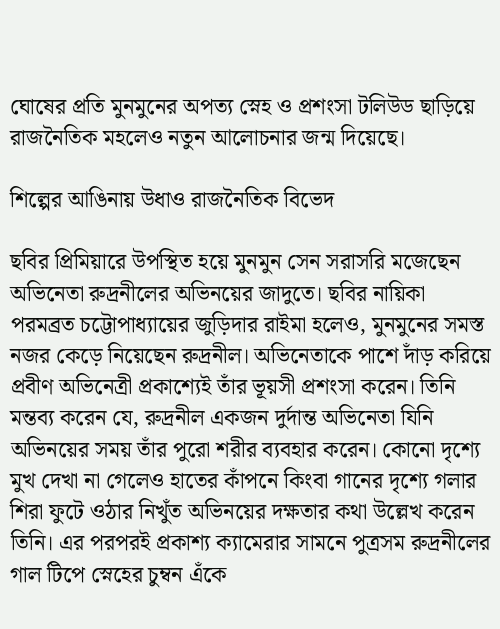ঘোষের প্রতি মুনমুনের অপত্য স্নেহ ও প্রশংসা টলিউড ছাড়িয়ে রাজনৈতিক মহলেও নতুন আলোচনার জন্ম দিয়েছে।

শিল্পের আঙিনায় উধাও রাজনৈতিক বিভেদ

ছবির প্রিমিয়ারে উপস্থিত হয়ে মুনমুন সেন সরাসরি মজেছেন অভিনেতা রুদ্রনীলের অভিনয়ের জাদুতে। ছবির নায়িকা পরমব্রত চট্টোপাধ্যায়ের জুড়িদার রাইমা হলেও, মুনমুনের সমস্ত নজর কেড়ে নিয়েছেন রুদ্রনীল। অভিনেতাকে পাশে দাঁড় করিয়ে প্রবীণ অভিনেত্রী প্রকাশ্যেই তাঁর ভূয়সী প্রশংসা করেন। তিনি মন্তব্য করেন যে, রুদ্রনীল একজন দুর্দান্ত অভিনেতা যিনি অভিনয়ের সময় তাঁর পুরো শরীর ব্যবহার করেন। কোনো দৃশ্যে মুখ দেখা না গেলেও হাতের কাঁপনে কিংবা গানের দৃশ্যে গলার শিরা ফুটে ওঠার নিখুঁত অভিনয়ের দক্ষতার কথা উল্লেখ করেন তিনি। এর পরপরই প্রকাশ্য ক্যামেরার সামনে পুত্রসম রুদ্রনীলের গাল টিপে স্নেহের চুম্বন এঁকে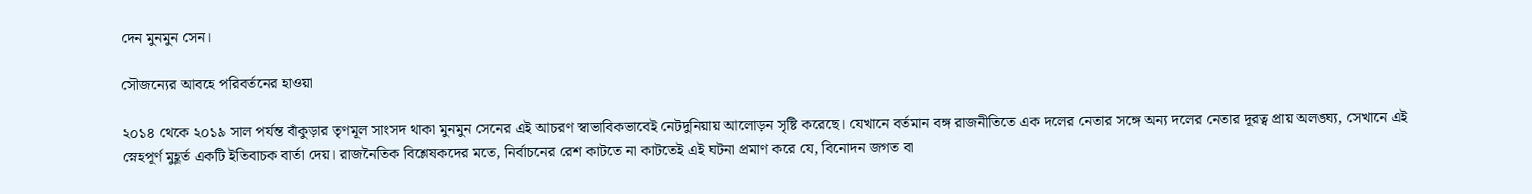দেন মুনমুন সেন।

সৌজন্যের আবহে পরিবর্তনের হাওয়া

২০১৪ থেকে ২০১৯ সাল পর্যন্ত বাঁকুড়ার তৃণমূল সাংসদ থাকা মুনমুন সেনের এই আচরণ স্বাভাবিকভাবেই নেটদুনিয়ায় আলোড়ন সৃষ্টি করেছে। যেখানে বর্তমান বঙ্গ রাজনীতিতে এক দলের নেতার সঙ্গে অন্য দলের নেতার দূরত্ব প্রায় অলঙ্ঘ্য, সেখানে এই স্নেহপূর্ণ মুহূর্ত একটি ইতিবাচক বার্তা দেয়। রাজনৈতিক বিশ্লেষকদের মতে, নির্বাচনের রেশ কাটতে না কাটতেই এই ঘটনা প্রমাণ করে যে, বিনোদন জগত বা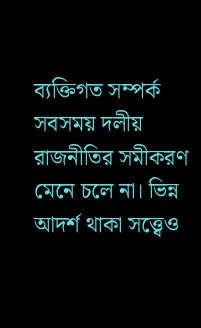ব্যক্তিগত সম্পর্ক সবসময় দলীয় রাজনীতির সমীকরণ মেনে চলে না। ভিন্ন আদর্শ থাকা সত্ত্বেও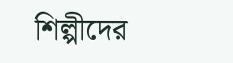শিল্পীদের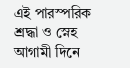এই পারস্পরিক শ্রদ্ধা ও স্নেহ আগামী দিনে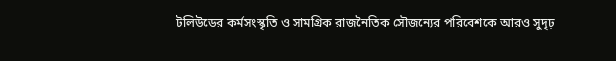টলিউডের কর্মসংস্কৃতি ও সামগ্রিক রাজনৈতিক সৌজন্যের পরিবেশকে আরও সুদৃঢ়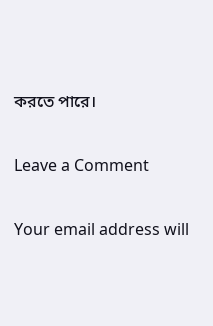করতে পারে।

Leave a Comment

Your email address will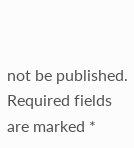not be published. Required fields are marked *